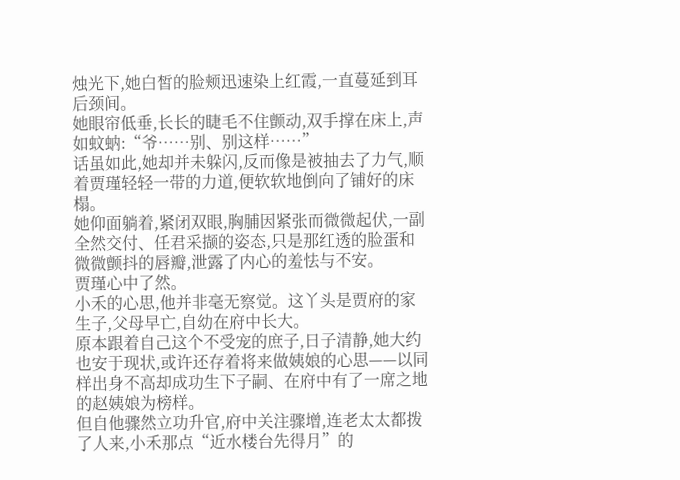烛光下,她白皙的脸颊迅速染上红霞,一直蔓延到耳后颈间。
她眼帘低垂,长长的睫毛不住颤动,双手撑在床上,声如蚊蚋:“爷……别、别这样……”
话虽如此,她却并未躲闪,反而像是被抽去了力气,顺着贾瑾轻轻一带的力道,便软软地倒向了铺好的床榻。
她仰面躺着,紧闭双眼,胸脯因紧张而微微起伏,一副全然交付、任君采撷的姿态,只是那红透的脸蛋和微微颤抖的唇瓣,泄露了内心的羞怯与不安。
贾瑾心中了然。
小禾的心思,他并非毫无察觉。这丫头是贾府的家生子,父母早亡,自幼在府中长大。
原本跟着自己这个不受宠的庶子,日子清静,她大约也安于现状,或许还存着将来做姨娘的心思——以同样出身不高却成功生下子嗣、在府中有了一席之地的赵姨娘为榜样。
但自他骤然立功升官,府中关注骤增,连老太太都拨了人来,小禾那点“近水楼台先得月”的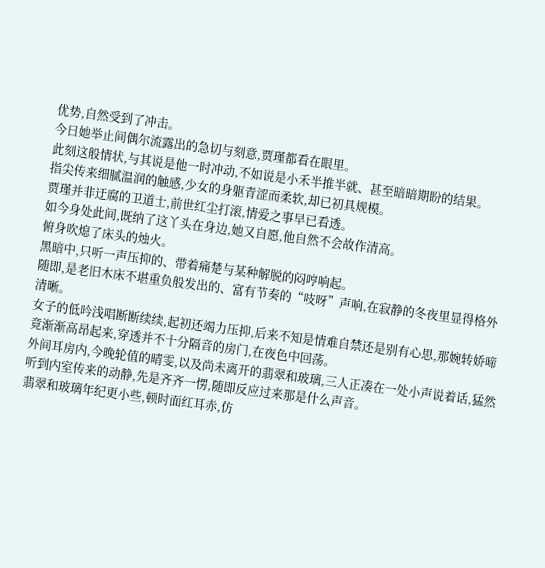优势,自然受到了冲击。
今日她举止间偶尔流露出的急切与刻意,贾瑾都看在眼里。
此刻这般情状,与其说是他一时冲动,不如说是小禾半推半就、甚至暗暗期盼的结果。
指尖传来细腻温润的触感,少女的身躯青涩而柔软,却已初具规模。
贾瑾并非迂腐的卫道士,前世红尘打滚,情爱之事早已看透。
如今身处此间,既纳了这丫头在身边,她又自愿,他自然不会故作清高。
俯身吹熄了床头的烛火。
黑暗中,只听一声压抑的、带着痛楚与某种解脱的闷哼响起。
随即,是老旧木床不堪重负般发出的、富有节奏的“吱呀”声响,在寂静的冬夜里显得格外清晰。
女子的低吟浅唱断断续续,起初还竭力压抑,后来不知是情难自禁还是别有心思,那婉转娇啼竟渐渐高昂起来,穿透并不十分隔音的房门,在夜色中回荡。
外间耳房内,今晚轮值的晴雯,以及尚未离开的翡翠和玻璃,三人正凑在一处小声说着话,猛然听到内室传来的动静,先是齐齐一愣,随即反应过来那是什么声音。
翡翠和玻璃年纪更小些,顿时面红耳赤,仿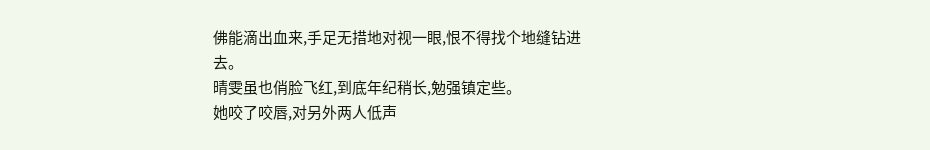佛能滴出血来,手足无措地对视一眼,恨不得找个地缝钻进去。
晴雯虽也俏脸飞红,到底年纪稍长,勉强镇定些。
她咬了咬唇,对另外两人低声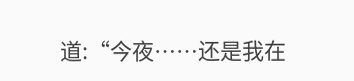道:“今夜……还是我在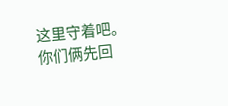这里守着吧。你们俩先回